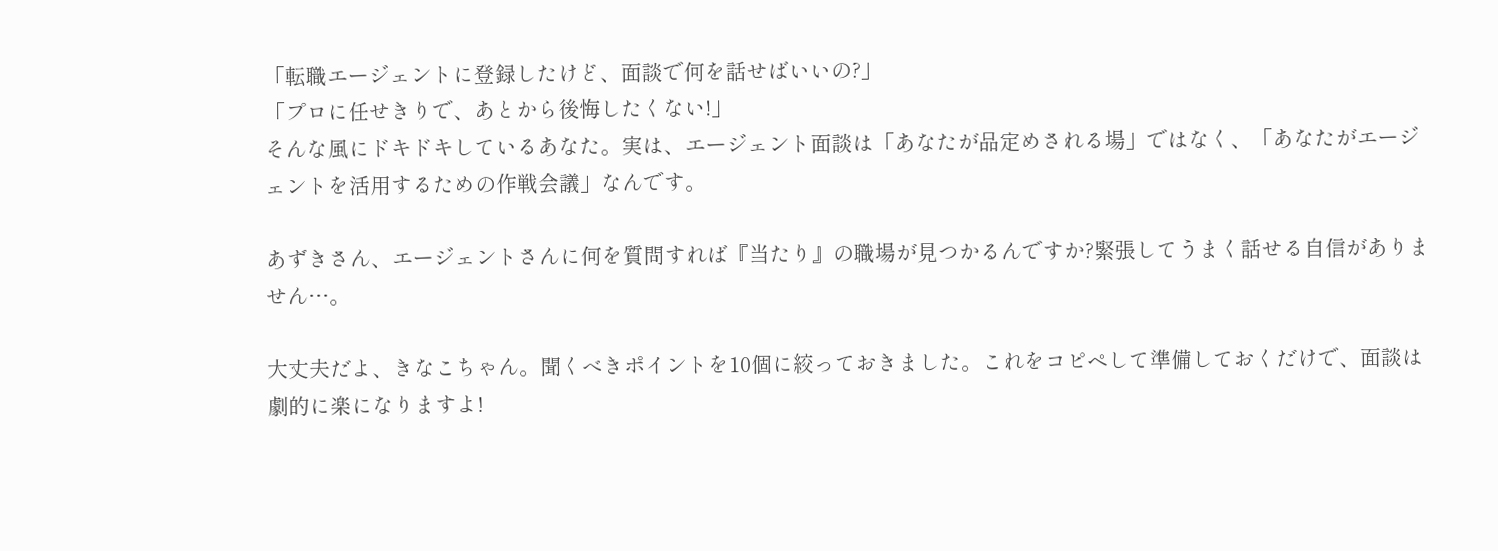「転職エージェントに登録したけど、面談で何を話せばいいの?」
「プロに任せきりで、あとから後悔したくない!」
そんな風にドキドキしているあなた。実は、エージェント面談は「あなたが品定めされる場」ではなく、「あなたがエージェントを活用するための作戦会議」なんです。

あずきさん、エージェントさんに何を質問すれば『当たり』の職場が見つかるんですか?緊張してうまく話せる自信がありません…。

大丈夫だよ、きなこちゃん。聞くべきポイントを10個に絞っておきました。これをコピペして準備しておくだけで、面談は劇的に楽になりますよ!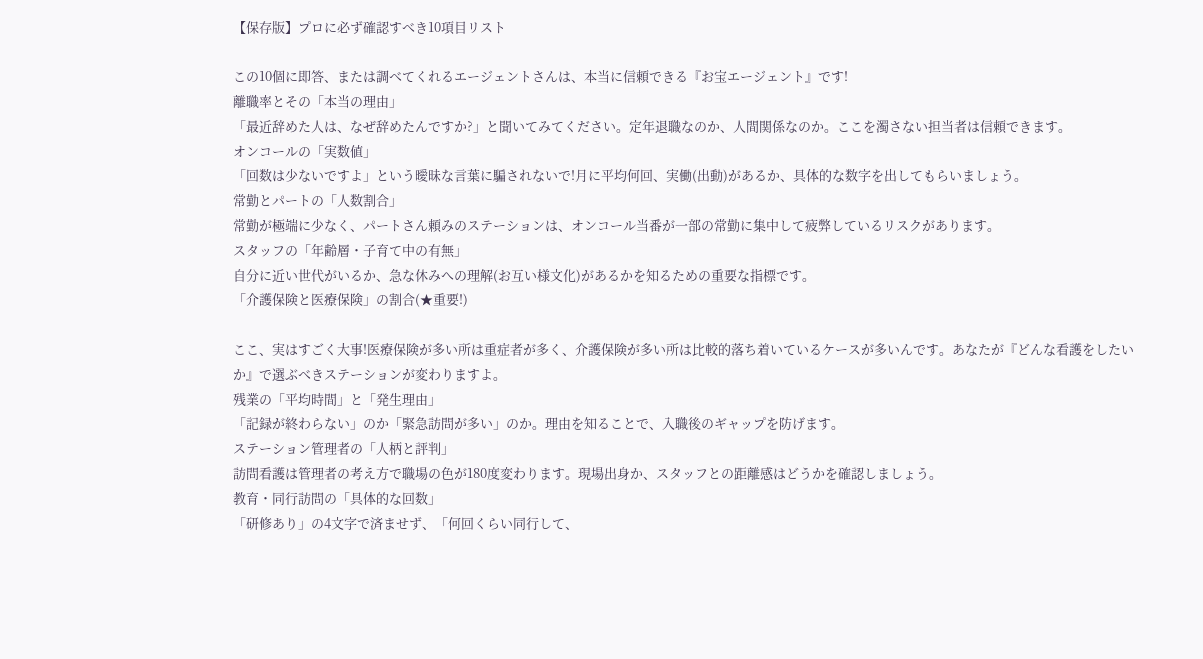【保存版】プロに必ず確認すべき10項目リスト

この10個に即答、または調べてくれるエージェントさんは、本当に信頼できる『お宝エージェント』です!
離職率とその「本当の理由」
「最近辞めた人は、なぜ辞めたんですか?」と聞いてみてください。定年退職なのか、人間関係なのか。ここを濁さない担当者は信頼できます。
オンコールの「実数値」
「回数は少ないですよ」という曖昧な言葉に騙されないで!月に平均何回、実働(出動)があるか、具体的な数字を出してもらいましょう。
常勤とパートの「人数割合」
常勤が極端に少なく、パートさん頼みのステーションは、オンコール当番が一部の常勤に集中して疲弊しているリスクがあります。
スタッフの「年齢層・子育て中の有無」
自分に近い世代がいるか、急な休みへの理解(お互い様文化)があるかを知るための重要な指標です。
「介護保険と医療保険」の割合(★重要!)

ここ、実はすごく大事!医療保険が多い所は重症者が多く、介護保険が多い所は比較的落ち着いているケースが多いんです。あなたが『どんな看護をしたいか』で選ぶべきステーションが変わりますよ。
残業の「平均時間」と「発生理由」
「記録が終わらない」のか「緊急訪問が多い」のか。理由を知ることで、入職後のギャップを防げます。
ステーション管理者の「人柄と評判」
訪問看護は管理者の考え方で職場の色が180度変わります。現場出身か、スタッフとの距離感はどうかを確認しましょう。
教育・同行訪問の「具体的な回数」
「研修あり」の4文字で済ませず、「何回くらい同行して、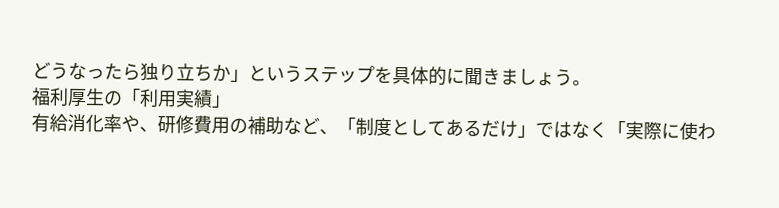どうなったら独り立ちか」というステップを具体的に聞きましょう。
福利厚生の「利用実績」
有給消化率や、研修費用の補助など、「制度としてあるだけ」ではなく「実際に使わ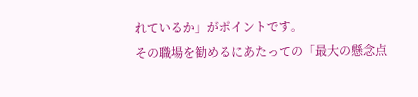れているか」がポイントです。
その職場を勧めるにあたっての「最大の懸念点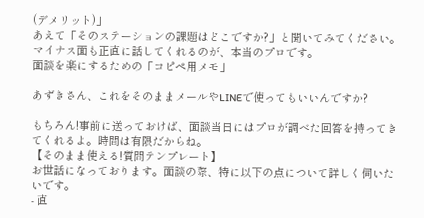(デメリット)」
あえて「そのステーションの課題はどこですか?」と聞いてみてください。マイナス面も正直に話してくれるのが、本当のプロです。
面談を楽にするための「コピペ用メモ」

あずきさん、これをそのままメールやLINEで使ってもいいんですか?

もちろん!事前に送っておけば、面談当日にはプロが調べた回答を持ってきてくれるよ。時間は有限だからね。
【そのまま使える!質問テンプレート】
お世話になっております。面談の際、特に以下の点について詳しく伺いたいです。
- 直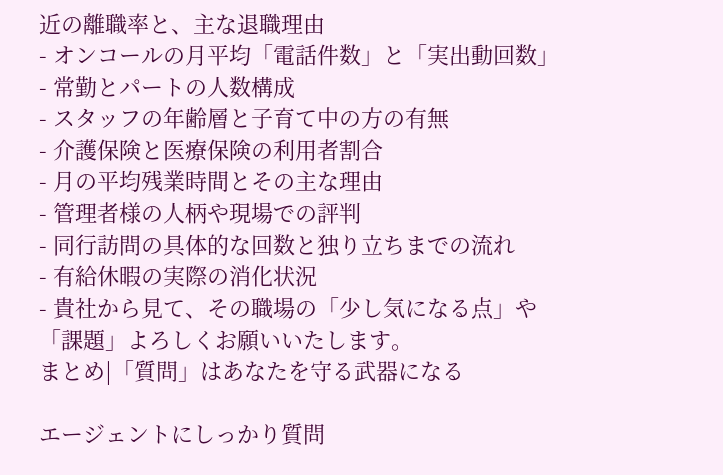近の離職率と、主な退職理由
- オンコールの月平均「電話件数」と「実出動回数」
- 常勤とパートの人数構成
- スタッフの年齢層と子育て中の方の有無
- 介護保険と医療保険の利用者割合
- 月の平均残業時間とその主な理由
- 管理者様の人柄や現場での評判
- 同行訪問の具体的な回数と独り立ちまでの流れ
- 有給休暇の実際の消化状況
- 貴社から見て、その職場の「少し気になる点」や「課題」よろしくお願いいたします。
まとめ|「質問」はあなたを守る武器になる

エージェントにしっかり質問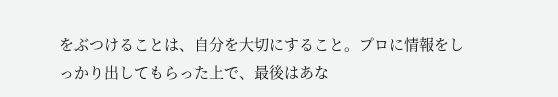をぶつけることは、自分を大切にすること。プロに情報をしっかり出してもらった上で、最後はあな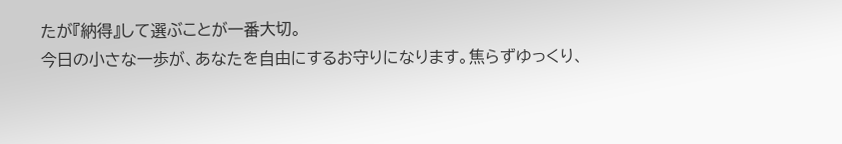たが『納得』して選ぶことが一番大切。
今日の小さな一歩が、あなたを自由にするお守りになります。焦らずゆっくり、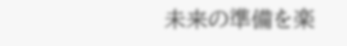未来の準備を楽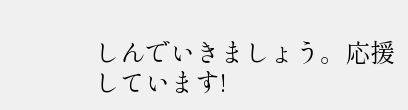しんでいきましょう。応援しています!